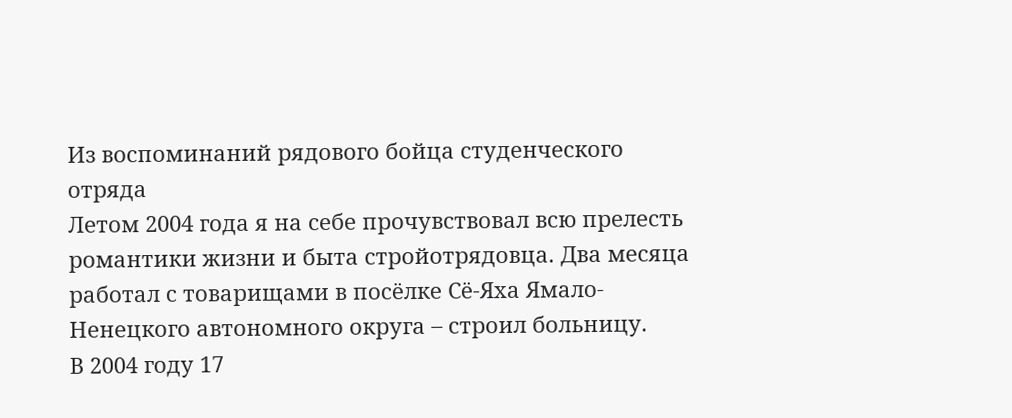Из воспоминаний рядового бойца студенческого отряда
Летом 2004 года я на себе прочувствовал всю прелесть романтики жизни и быта стройотрядовца. Два месяца работал с товарищами в посёлке Сё-Яха Ямало-Ненецкого автономного округа – строил больницу.
В 2004 году 17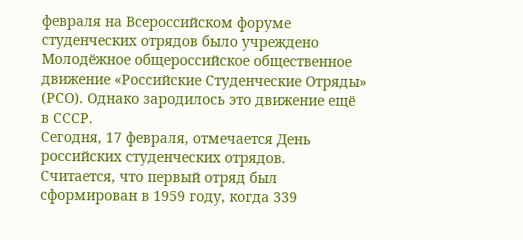февраля на Всероссийском форуме студенческих отрядов было учреждено Молодёжное общероссийское общественное движение «Российские Студенческие Отряды» (РСО). Однако зародилось это движение ещё в СССР.
Сегодня, 17 февраля, отмечается День российских студенческих отрядов.
Считается, что первый отряд был сформирован в 1959 году, когда 339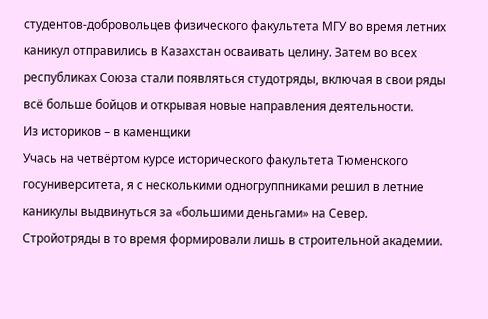студентов-добровольцев физического факультета МГУ во время летних каникул отправились в Казахстан осваивать целину. Затем во всех республиках Союза стали появляться студотряды, включая в свои ряды всё больше бойцов и открывая новые направления деятельности.
Из историков – в каменщики
Учась на четвёртом курсе исторического факультета Тюменского госуниверситета, я с несколькими одногруппниками решил в летние каникулы выдвинуться за «большими деньгами» на Север. Стройотряды в то время формировали лишь в строительной академии.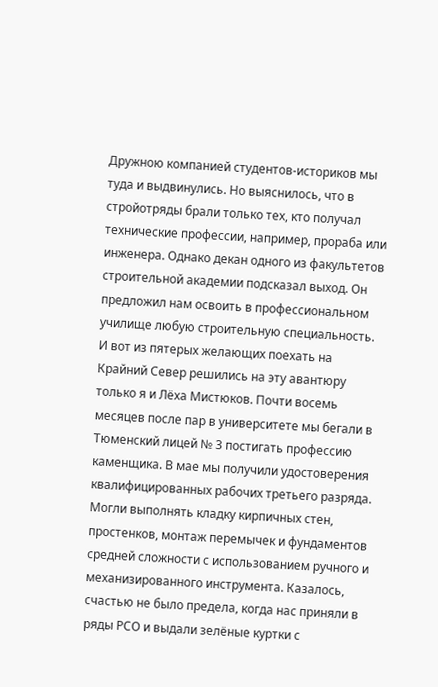Дружною компанией студентов-историков мы туда и выдвинулись. Но выяснилось, что в стройотряды брали только тех, кто получал технические профессии, например, прораба или инженера. Однако декан одного из факультетов строительной академии подсказал выход. Он предложил нам освоить в профессиональном училище любую строительную специальность. И вот из пятерых желающих поехать на Крайний Север решились на эту авантюру только я и Лёха Мистюков. Почти восемь месяцев после пар в университете мы бегали в Тюменский лицей № 3 постигать профессию каменщика. В мае мы получили удостоверения квалифицированных рабочих третьего разряда. Могли выполнять кладку кирпичных стен, простенков, монтаж перемычек и фундаментов средней сложности с использованием ручного и механизированного инструмента. Казалось, счастью не было предела, когда нас приняли в ряды РСО и выдали зелёные куртки с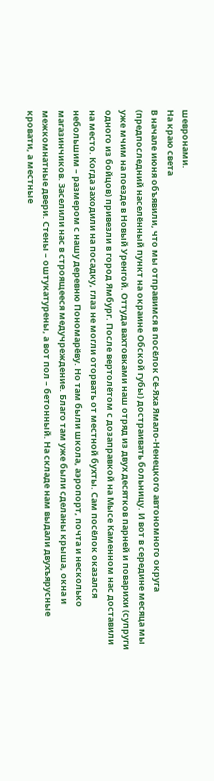шевронами.
На краю света
В начале июня объявили, что мы отправимся в посёлок Сё-Яха Ямало-Ненецкого автономного округа (предпоследний населённый пункт на окраине Обской губы) достраивать больницу. И вот в середине месяца мы уже мчим на поезде в Новый Уренгой. Оттуда вахтовками наш отряд из двух десятков парней и поварихи (супруги одного из бойцов) привезли в город Ямбург. После вертолётом с дозаправкой на Мысе Каменном нас доставили на место. Когда заходили на посадку, глаз не могли оторвать от местной бухты. Сам посёлок оказался небольшим – размером с нашу деревню Пономарёву. Но там были школа, аэропорт, почта и несколько магазинчиков. Заселили нас в строящееся медучреждение. Благо там уже были сделаны крыша, окна и межкомнатные двери. Стены – оштукатурены, а вот пол – бетонный. На складе нам выдали двухъярусные кровати, а местные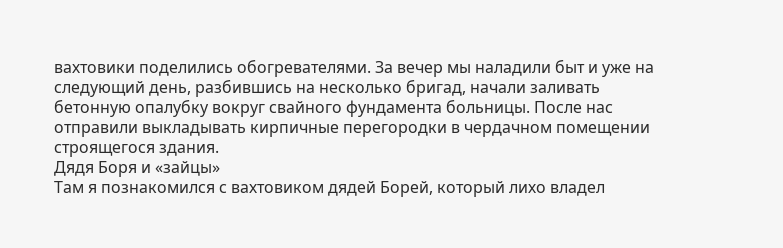вахтовики поделились обогревателями. За вечер мы наладили быт и уже на следующий день, разбившись на несколько бригад, начали заливать бетонную опалубку вокруг свайного фундамента больницы. После нас отправили выкладывать кирпичные перегородки в чердачном помещении строящегося здания.
Дядя Боря и «зайцы»
Там я познакомился с вахтовиком дядей Борей, который лихо владел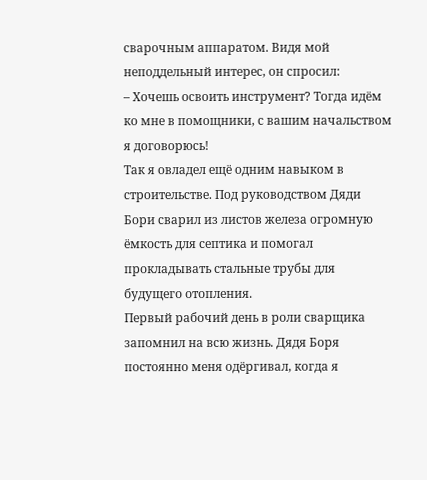сварочным аппаратом. Видя мой неподдельный интерес, он спросил:
– Хочешь освоить инструмент? Тогда идём ко мне в помощники, с вашим начальством я договорюсь!
Так я овладел ещё одним навыком в строительстве. Под руководством Дяди Бори сварил из листов железа огромную ёмкость для септика и помогал прокладывать стальные трубы для будущего отопления.
Первый рабочий день в роли сварщика запомнил на всю жизнь. Дядя Боря постоянно меня одёргивал, когда я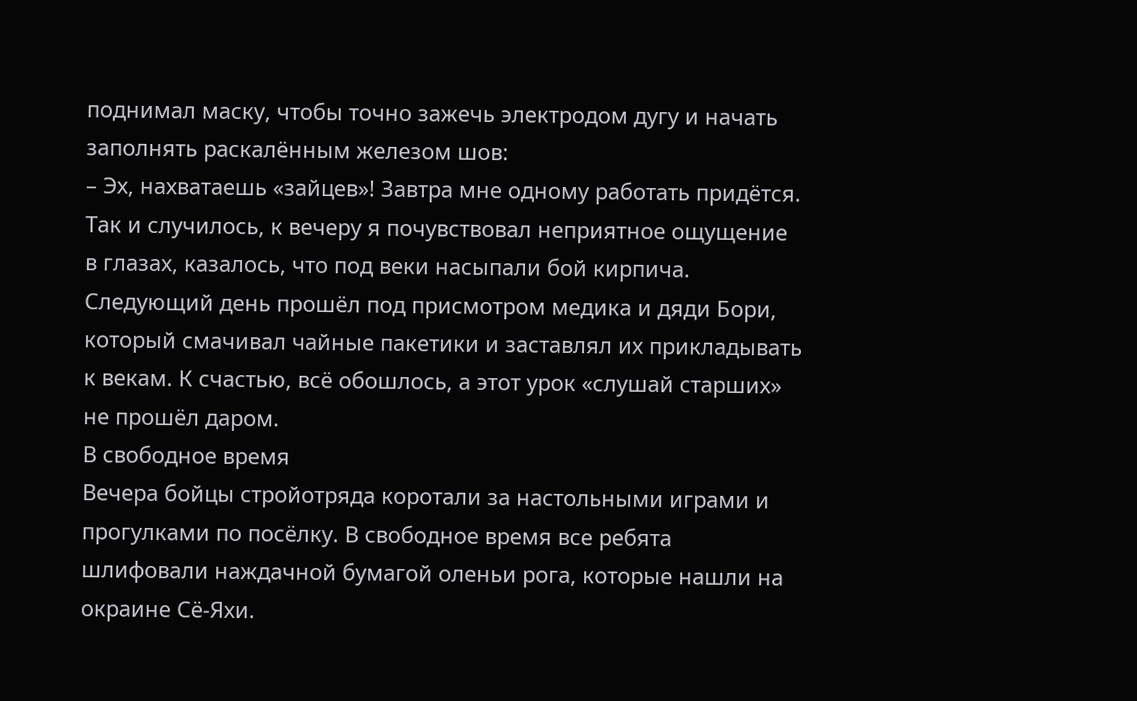поднимал маску, чтобы точно зажечь электродом дугу и начать заполнять раскалённым железом шов:
– Эх, нахватаешь «зайцев»! Завтра мне одному работать придётся.
Так и случилось, к вечеру я почувствовал неприятное ощущение в глазах, казалось, что под веки насыпали бой кирпича. Следующий день прошёл под присмотром медика и дяди Бори, который смачивал чайные пакетики и заставлял их прикладывать к векам. К счастью, всё обошлось, а этот урок «слушай старших» не прошёл даром.
В свободное время
Вечера бойцы стройотряда коротали за настольными играми и прогулками по посёлку. В свободное время все ребята шлифовали наждачной бумагой оленьи рога, которые нашли на окраине Сё-Яхи.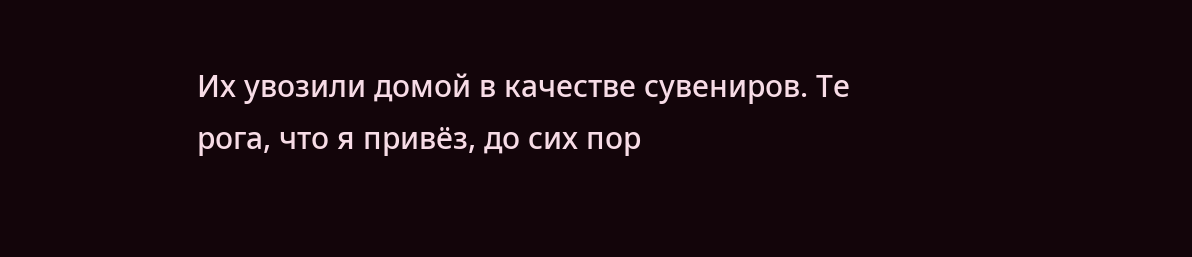Их увозили домой в качестве сувениров. Те рога, что я привёз, до сих пор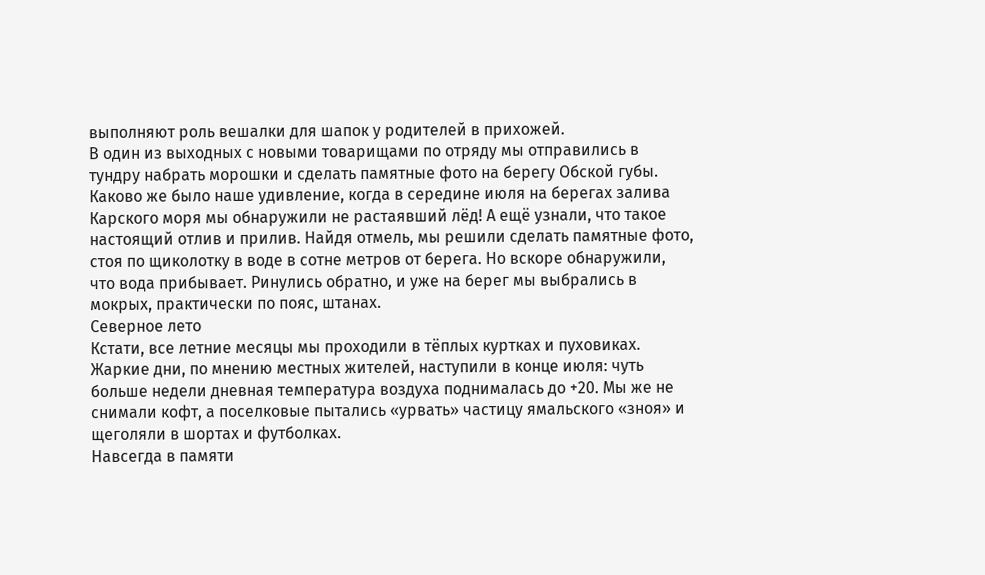выполняют роль вешалки для шапок у родителей в прихожей.
В один из выходных с новыми товарищами по отряду мы отправились в тундру набрать морошки и сделать памятные фото на берегу Обской губы. Каково же было наше удивление, когда в середине июля на берегах залива Карского моря мы обнаружили не растаявший лёд! А ещё узнали, что такое настоящий отлив и прилив. Найдя отмель, мы решили сделать памятные фото, стоя по щиколотку в воде в сотне метров от берега. Но вскоре обнаружили, что вода прибывает. Ринулись обратно, и уже на берег мы выбрались в мокрых, практически по пояс, штанах.
Северное лето
Кстати, все летние месяцы мы проходили в тёплых куртках и пуховиках. Жаркие дни, по мнению местных жителей, наступили в конце июля: чуть больше недели дневная температура воздуха поднималась до +20. Мы же не снимали кофт, а поселковые пытались «урвать» частицу ямальского «зноя» и щеголяли в шортах и футболках.
Навсегда в памяти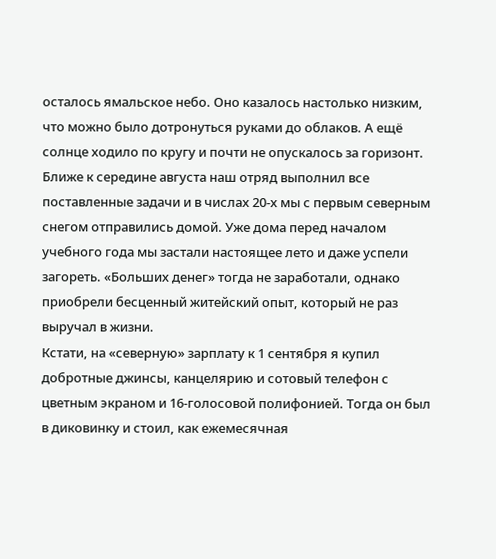осталось ямальское небо. Оно казалось настолько низким, что можно было дотронуться руками до облаков. А ещё солнце ходило по кругу и почти не опускалось за горизонт.
Ближе к середине августа наш отряд выполнил все поставленные задачи и в числах 20-х мы с первым северным снегом отправились домой. Уже дома перед началом учебного года мы застали настоящее лето и даже успели загореть. «Больших денег» тогда не заработали, однако приобрели бесценный житейский опыт, который не раз выручал в жизни.
Кстати, на «северную» зарплату к 1 сентября я купил добротные джинсы, канцелярию и сотовый телефон с цветным экраном и 16-голосовой полифонией. Тогда он был в диковинку и стоил, как ежемесячная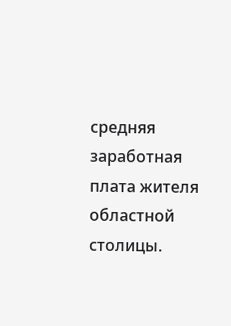средняя заработная плата жителя областной столицы.